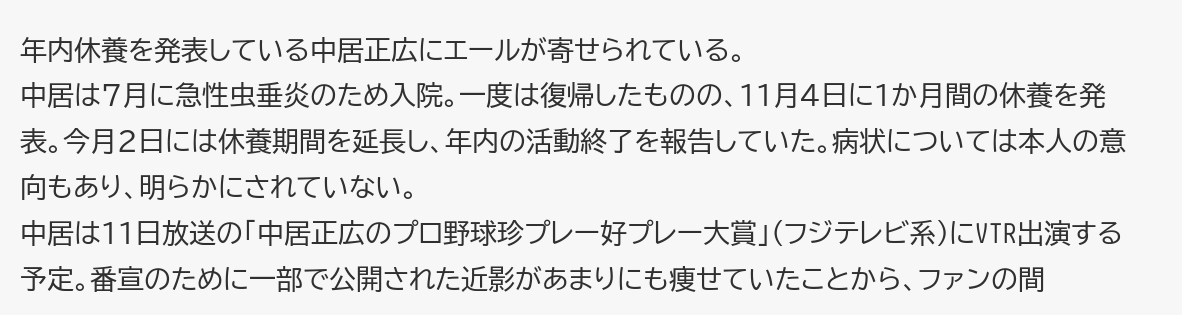年内休養を発表している中居正広にエールが寄せられている。
中居は7月に急性虫垂炎のため入院。一度は復帰したものの、11月4日に1か月間の休養を発表。今月2日には休養期間を延長し、年内の活動終了を報告していた。病状については本人の意向もあり、明らかにされていない。
中居は11日放送の「中居正広のプロ野球珍プレー好プレー大賞」(フジテレビ系)にVTR出演する予定。番宣のために一部で公開された近影があまりにも痩せていたことから、ファンの間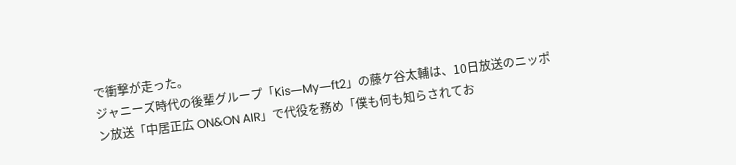で衝撃が走った。
ジャニーズ時代の後輩グループ「Kis―My―ft2」の藤ケ谷太輔は、10日放送のニッポン放送「中居正広 ON&ON AIR」で代役を務め「僕も何も知らされてお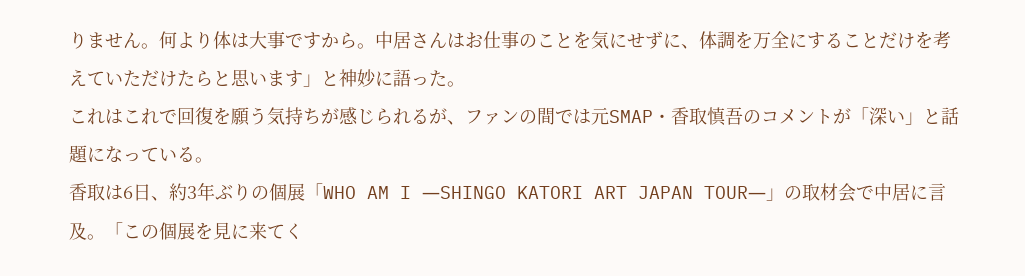りません。何より体は大事ですから。中居さんはお仕事のことを気にせずに、体調を万全にすることだけを考えていただけたらと思います」と神妙に語った。
これはこれで回復を願う気持ちが感じられるが、ファンの間では元SMAP・香取慎吾のコメントが「深い」と話題になっている。
香取は6日、約3年ぶりの個展「WHO AM I ―SHINGO KATORI ART JAPAN TOUR―」の取材会で中居に言及。「この個展を見に来てく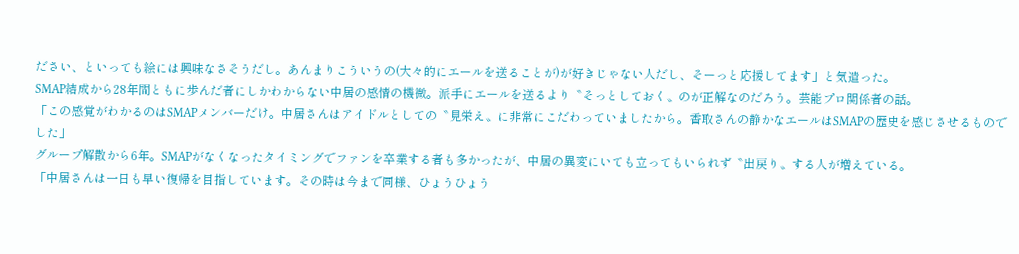ださい、といっても絵には興味なさそうだし。あんまりこういうの(大々的にエールを送ることが)が好きじゃない人だし、そーっと応援してます」と気遣った。
SMAP結成から28年間ともに歩んだ者にしかわからない中居の感情の機微。派手にエールを送るより〝そっとしておく〟のが正解なのだろう。芸能プロ関係者の話。
「この感覚がわかるのはSMAPメンバーだけ。中居さんはアイドルとしての〝見栄え〟に非常にこだわっていましたから。香取さんの静かなエールはSMAPの歴史を感じさせるものでした」
グループ解散から6年。SMAPがなくなったタイミングでファンを卒業する者も多かったが、中居の異変にいても立ってもいられず〝出戻り〟する人が増えている。
「中居さんは一日も早い復帰を目指しています。その時は今まで同様、ひょうひょう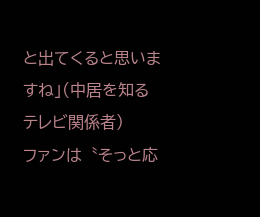と出てくると思いますね」(中居を知るテレビ関係者)
ファンは〝そっと応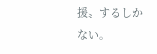援〟するしかない。